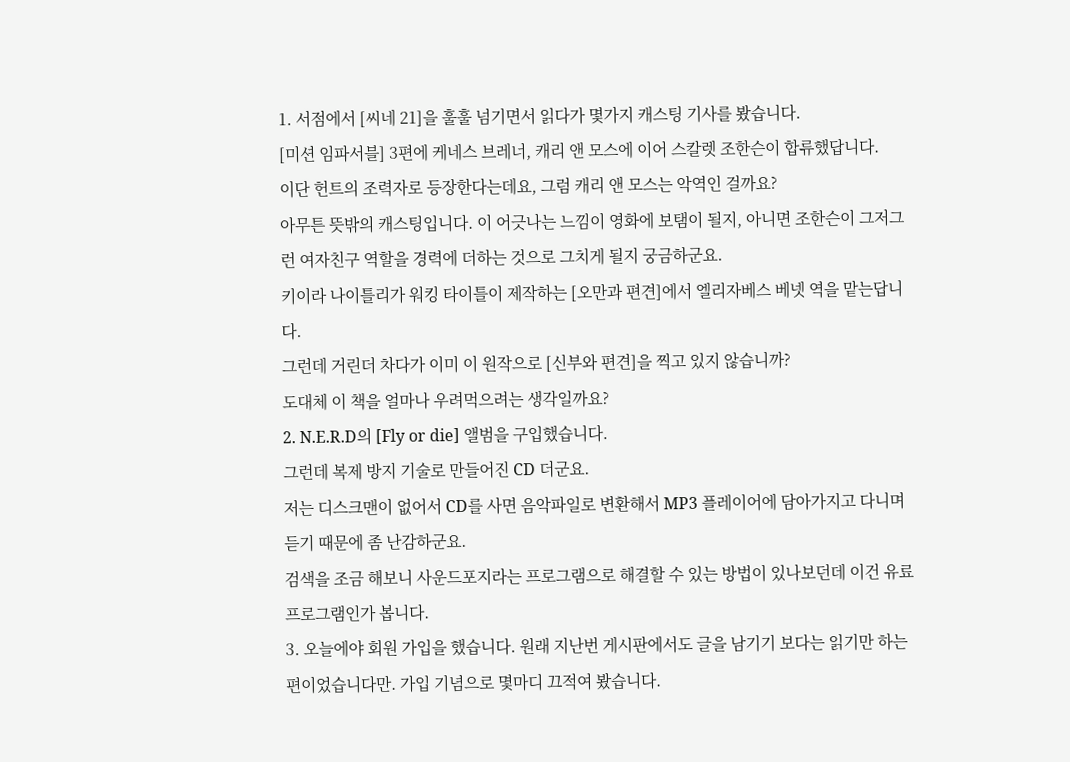1. 서점에서 [씨네 21]을 훌훌 넘기면서 읽다가 몇가지 캐스팅 기사를 봤습니다.
[미션 임파서블] 3편에 케네스 브레너, 캐리 앤 모스에 이어 스칼렛 조한슨이 합류했답니다.
이단 헌트의 조력자로 등장한다는데요, 그럼 캐리 앤 모스는 악역인 걸까요?
아무튼 뜻밖의 캐스팅입니다. 이 어긋나는 느낌이 영화에 보탬이 될지, 아니면 조한슨이 그저그런 여자친구 역할을 경력에 더하는 것으로 그치게 될지 궁금하군요.
키이라 나이틀리가 워킹 타이틀이 제작하는 [오만과 편견]에서 엘리자베스 베넷 역을 맡는답니다.
그런데 거린더 차다가 이미 이 원작으로 [신부와 편견]을 찍고 있지 않습니까?
도대체 이 책을 얼마나 우려먹으려는 생각일까요?
2. N.E.R.D의 [Fly or die] 앨범을 구입했습니다.
그런데 복제 방지 기술로 만들어진 CD 더군요.
저는 디스크맨이 없어서 CD를 사면 음악파일로 변환해서 MP3 플레이어에 담아가지고 다니며 듣기 때문에 좀 난감하군요.
검색을 조금 해보니 사운드포지라는 프로그램으로 해결할 수 있는 방법이 있나보던데 이건 유료 프로그램인가 봅니다.
3. 오늘에야 회원 가입을 했습니다. 원래 지난번 게시판에서도 글을 남기기 보다는 읽기만 하는 편이었습니다만. 가입 기념으로 몇마디 끄적여 봤습니다.